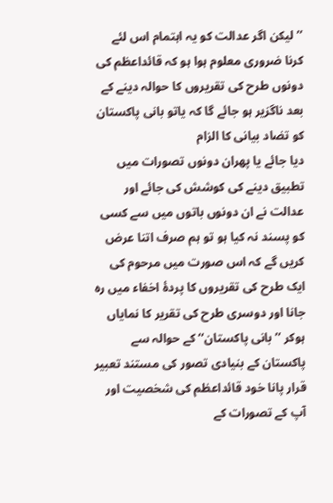’’لیکن اگر عدالت کو یہ اہتمام اس لئے کرنا ضروری معلوم ہوا ہو کہ قائداعظم کی دونوں طرح کی تقریروں کا حوالہ دینے کے بعد ناگزیر ہو جائے گا کہ یاتو بانی پاکستان کو تضاد بیانی کا الزام
دیا جائے یا پھران دونوں تصورات میں تطبیق دینے کی کوشش کی جائے اور عدالت نے ان دونوں باتوں میں سے کسی کو پسند نہ کیا ہو تو ہم صرف اتنا عرض کریں گے کہ اس صورت میں مرحوم کی ایک طرح کی تقریروں کا پردۂ اخفاء میں رہ جانا اور دوسری طرح کی تقریر کا نمایاں ہوکر ’’بانی پاکستان‘‘ کے حوالہ سے پاکستان کے بنیادی تصور کی مستند تعبیر قرار پانا خود قائداعظم کی شخصیت اور آپ کے تصورات کے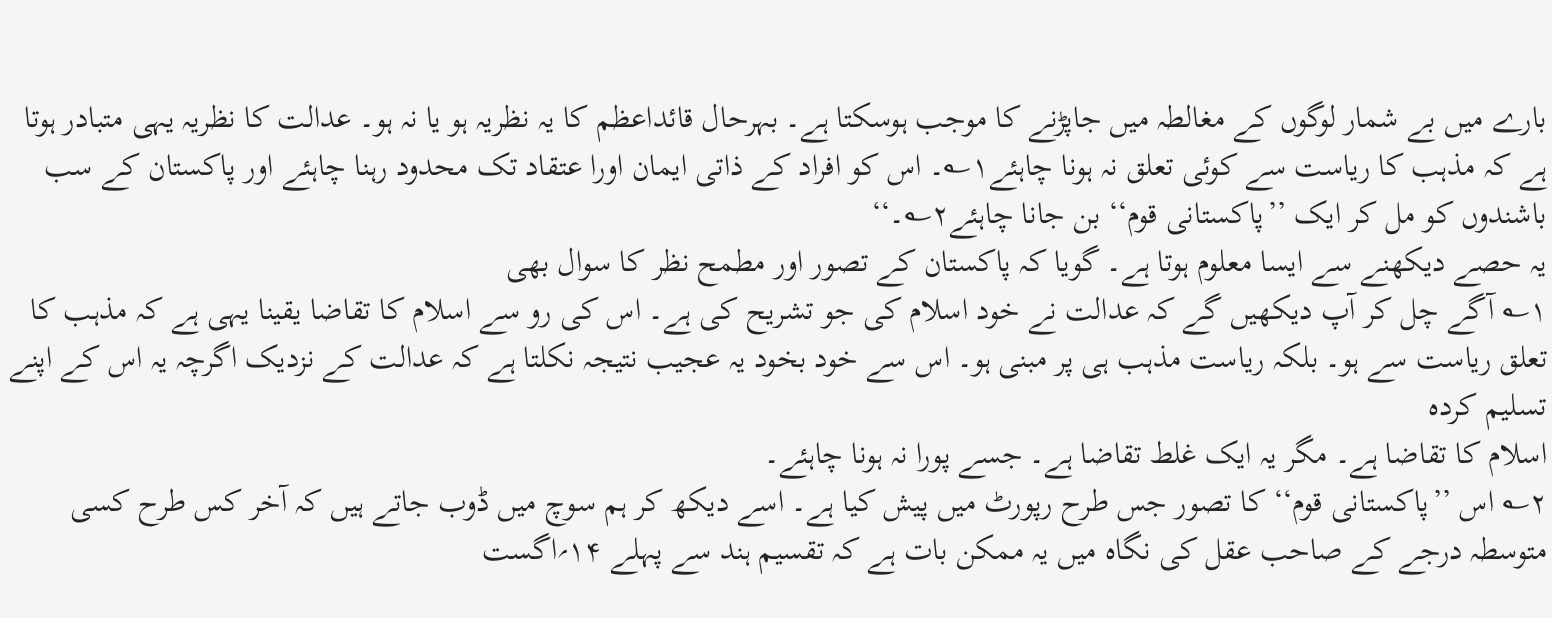بارے میں بے شمار لوگوں کے مغالطہ میں جاپڑنے کا موجب ہوسکتا ہے۔ بہرحال قائداعظم کا یہ نظریہ ہو یا نہ ہو۔ عدالت کا نظریہ یہی متبادر ہوتا ہے کہ مذہب کا ریاست سے کوئی تعلق نہ ہونا چاہئے۱؎۔ اس کو افراد کے ذاتی ایمان اورا عتقاد تک محدود رہنا چاہئے اور پاکستان کے سب باشندوں کو مل کر ایک ’’پاکستانی قوم‘‘ بن جانا چاہئے۲؎۔‘‘
یہ حصے دیکھنے سے ایسا معلوم ہوتا ہے۔ گویا کہ پاکستان کے تصور اور مطمح نظر کا سوال بھی
۱؎ آگے چل کر آپ دیکھیں گے کہ عدالت نے خود اسلام کی جو تشریح کی ہے۔ اس کی رو سے اسلام کا تقاضا یقینا یہی ہے کہ مذہب کا تعلق ریاست سے ہو۔ بلکہ ریاست مذہب ہی پر مبنی ہو۔ اس سے خود بخود یہ عجیب نتیجہ نکلتا ہے کہ عدالت کے نزدیک اگرچہ یہ اس کے اپنے تسلیم کردہ
اسلام کا تقاضا ہے۔ مگر یہ ایک غلط تقاضا ہے۔ جسے پورا نہ ہونا چاہئے۔
۲؎ اس ’’پاکستانی قوم‘‘ کا تصور جس طرح رپورٹ میں پیش کیا ہے۔ اسے دیکھ کر ہم سوچ میں ڈوب جاتے ہیں کہ آخر کس طرح کسی متوسطہ درجے کے صاحب عقل کی نگاہ میں یہ ممکن بات ہے کہ تقسیم ہند سے پہلے ۱۴؍اگست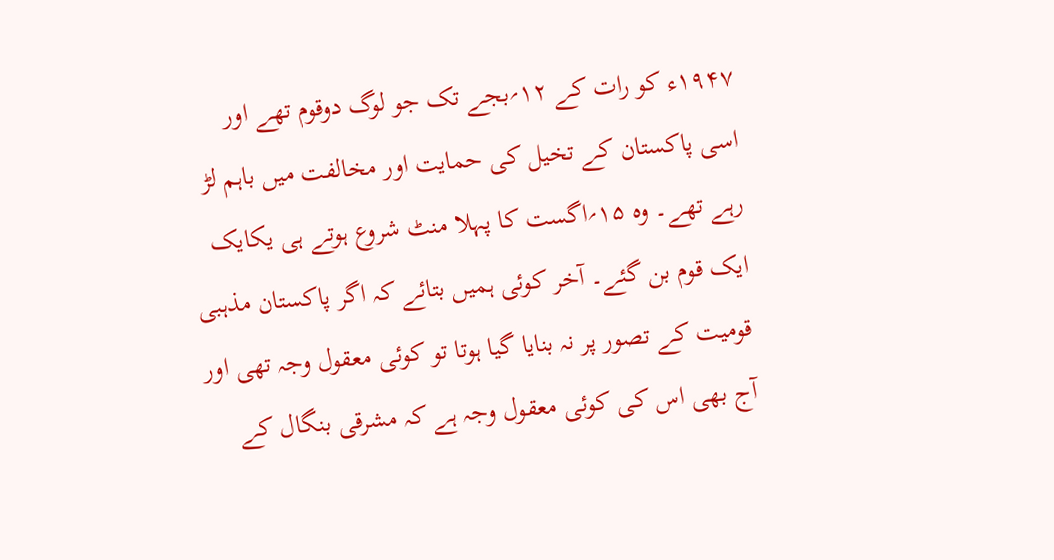۱۹۴۷ء کو رات کے ۱۲؍بجے تک جو لوگ دوقوم تھے اور اسی پاکستان کے تخیل کی حمایت اور مخالفت میں باہم لڑ رہے تھے۔ وہ ۱۵؍اگست کا پہلا منٹ شروع ہوتے ہی یکایک ایک قوم بن گئے۔ آخر کوئی ہمیں بتائے کہ اگر پاکستان مذہبی قومیت کے تصور پر نہ بنایا گیا ہوتا تو کوئی معقول وجہ تھی اور آج بھی اس کی کوئی معقول وجہ ہے کہ مشرقی بنگال کے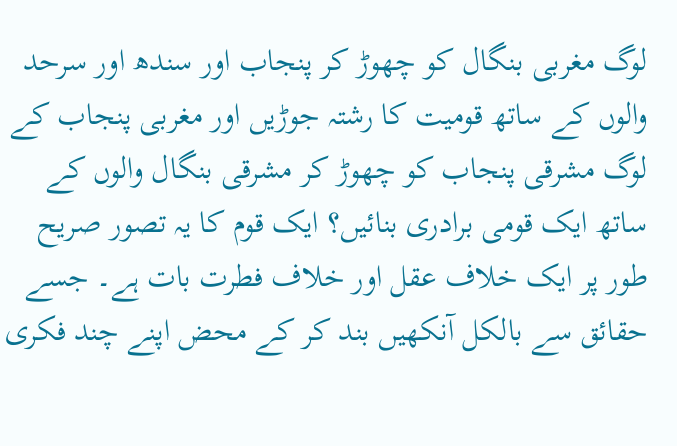لوگ مغربی بنگال کو چھوڑ کر پنجاب اور سندھ اور سرحد والوں کے ساتھ قومیت کا رشتہ جوڑیں اور مغربی پنجاب کے لوگ مشرقی پنجاب کو چھوڑ کر مشرقی بنگال والوں کے ساتھ ایک قومی برادری بنائیں؟ ایک قوم کا یہ تصور صریح طور پر ایک خلاف عقل اور خلاف فطرت بات ہے۔ جسے حقائق سے بالکل آنکھیں بند کر کے محض اپنے چند فکری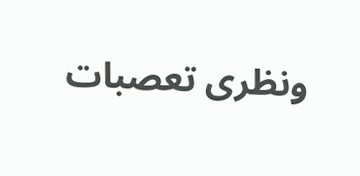ونظری تعصبات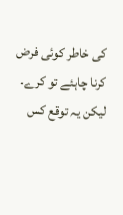کی خاطر کوئی فرض کرنا چاہئے تو کرے۔ لیکن یہ توقع کس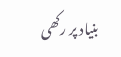بنیاد پر رکھی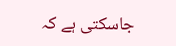جاسکتی ہے کہ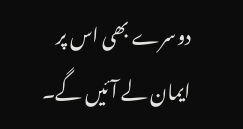دوسرے بھی اس پر ایمان لے آئیں گے۔